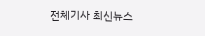전체기사 최신뉴스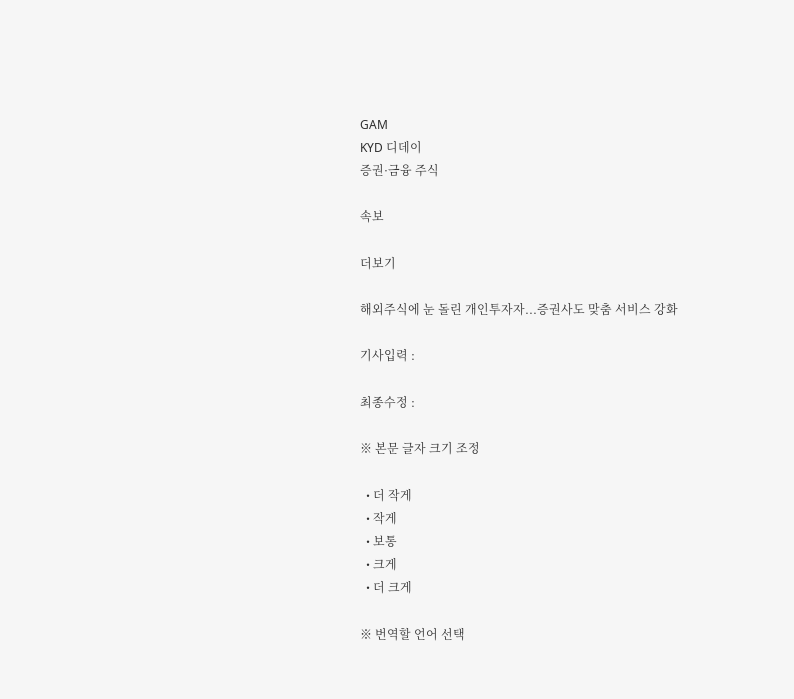GAM
KYD 디데이
증권·금융 주식

속보

더보기

해외주식에 눈 돌린 개인투자자...증권사도 맞춤 서비스 강화

기사입력 :

최종수정 :

※ 본문 글자 크기 조정

  • 더 작게
  • 작게
  • 보통
  • 크게
  • 더 크게

※ 번역할 언어 선택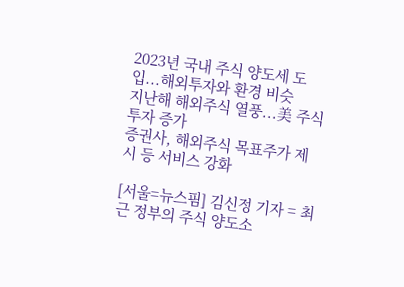2023년 국내 주식 양도세 도입...해외투자와 환경 비슷
지난해 해외주식 열풍...美 주식투자 증가
증권사, 해외주식 목표주가 제시 등 서비스 강화

[서울=뉴스핌] 김신정 기자 = 최근 정부의 주식 양도소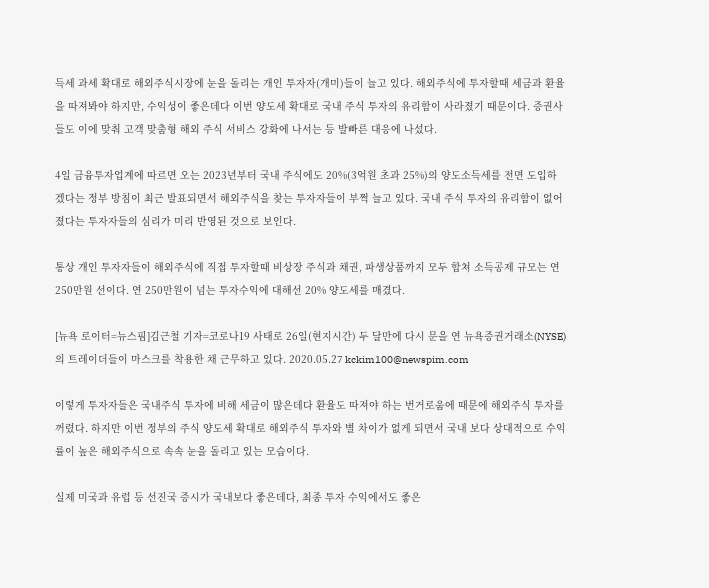득세 과세 확대로 해외주식시장에 눈을 돌리는 개인 투자자(개미)들이 늘고 있다. 해외주식에 투자할때 세금과 환율을 따져봐야 하지만, 수익성이 좋은데다 이번 양도세 확대로 국내 주식 투자의 유리함이 사라졌기 때문이다. 증권사들도 이에 맞춰 고객 맞춤형 해외 주식 서비스 강화에 나서는 등 발빠른 대응에 나섰다.

4일 금융투자업계에 따르면 오는 2023년부터 국내 주식에도 20%(3억원 초과 25%)의 양도소득세를 전면 도입하겠다는 정부 방침이 최근 발표되면서 해외주식을 찾는 투자자들이 부쩍 늘고 있다. 국내 주식 투자의 유리함이 없어졌다는 투자자들의 심리가 미리 반영된 것으로 보인다.

통상 개인 투자자들이 해외주식에 직접 투자할때 비상장 주식과 채권, 파생상품까지 모두 합쳐 소득공제 규모는 연 250만원 선이다. 연 250만원이 넘는 투자수익에 대해선 20% 양도세를 매겼다.

[뉴욕 로이터=뉴스핌]김근철 기자=코로나19 사태로 26일(현지시간) 두 달만에 다시 문을 연 뉴욕증권거래소(NYSE)의 트레이더들이 마스크를 착용한 채 근무하고 있다. 2020.05.27 kckim100@newspim.com

이렇게 투자자들은 국내주식 투자에 비해 세금이 많은데다 환율도 따져야 하는 번거로움에 때문에 해외주식 투자를 꺼렸다. 하지만 이번 정부의 주식 양도세 확대로 해외주식 투자와 별 차이가 없게 되면서 국내 보다 상대적으로 수익률이 높은 해외주식으로 속속 눈을 돌리고 있는 모습이다.

실제 미국과 유럽 등 선진국 증시가 국내보다 좋은데다, 최종 투자 수익에서도 좋은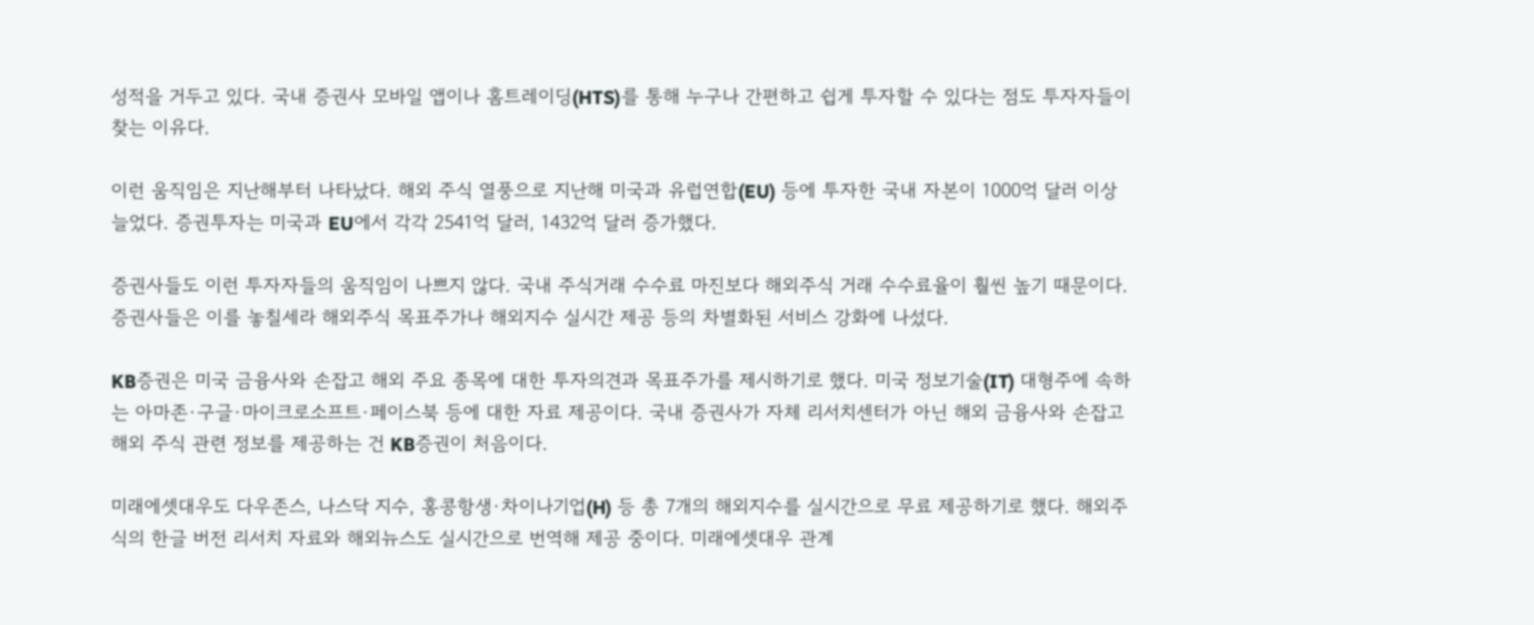성적을 거두고 있다. 국내 증권사 모바일 앱이나 홈트레이딩(HTS)를 통해 누구나 간편하고 쉽게 투자할 수 있다는 점도 투자자들이 찾는 이유다.

이런 움직임은 지난해부터 나타났다. 해외 주식 열풍으로 지난해 미국과 유럽연합(EU) 등에 투자한 국내 자본이 1000억 달러 이상 늘었다. 증권투자는 미국과 EU에서 각각 2541억 달러, 1432억 달러 증가했다.

증권사들도 이런 투자자들의 움직임이 나쁘지 않다. 국내 주식거래 수수료 마진보다 해외주식 거래 수수료율이 훨씬 높기 때문이다. 증권사들은 이를 놓칠세라 해외주식 목표주가나 해외지수 실시간 제공 등의 차별화된 서비스 강화에 나섰다.

KB증권은 미국 금융사와 손잡고 해외 주요 종목에 대한 투자의견과 목표주가를 제시하기로 했다. 미국 정보기술(IT) 대형주에 속하는 아마존·구글·마이크로소프트·페이스북 등에 대한 자료 제공이다. 국내 증권사가 자체 리서치센터가 아닌 해외 금융사와 손잡고 해외 주식 관련 정보를 제공하는 건 KB증권이 처음이다.

미래에셋대우도 다우존스, 나스닥 지수, 홍콩항생·차이나기업(H) 등 총 7개의 해외지수를 실시간으로 무료 제공하기로 했다. 해외주식의 한글 버전 리서치 자료와 해외뉴스도 실시간으로 번역해 제공 중이다. 미래에셋대우 관계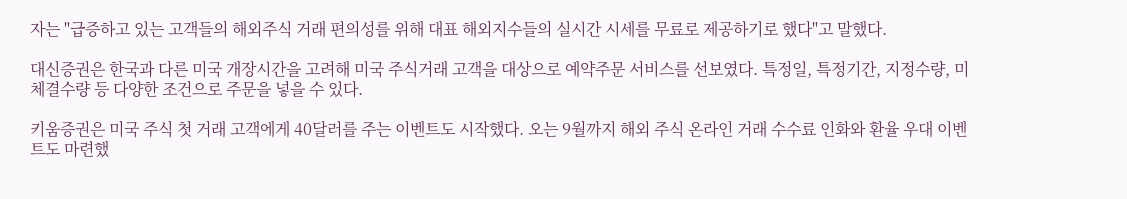자는 "급증하고 있는 고객들의 해외주식 거래 편의성를 위해 대표 해외지수들의 실시간 시세를 무료로 제공하기로 했다"고 말했다.

대신증권은 한국과 다른 미국 개장시간을 고려해 미국 주식거래 고객을 대상으로 예약주문 서비스를 선보였다. 특정일, 특정기간, 지정수량, 미체결수량 등 다양한 조건으로 주문을 넣을 수 있다.

키움증권은 미국 주식 첫 거래 고객에게 40달러를 주는 이벤트도 시작했다. 오는 9월까지 해외 주식 온라인 거래 수수료 인화와 환율 우대 이벤트도 마련했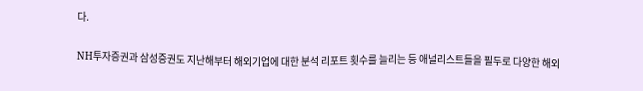다.

NH투자증권과 삼성증권도 지난해부터 해외기업에 대한 분석 리포트 횟수를 늘리는 등 애널리스트들을 필두로 다양한 해외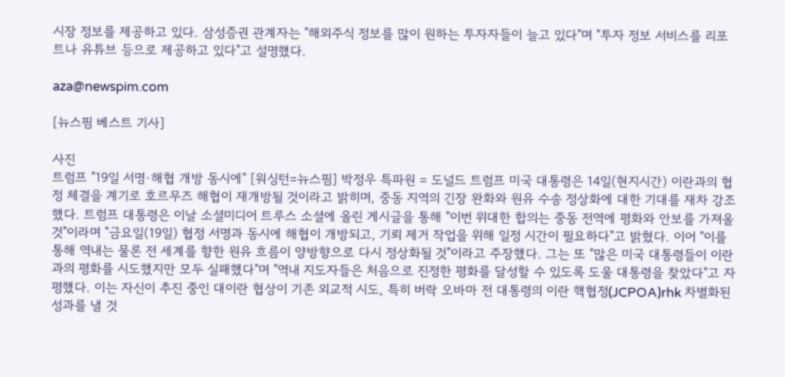시장 정보를 제공하고 있다. 삼성증권 관계자는 "해외주식 정보를 많이 원하는 투자자들이 늘고 있다"며 "투자 정보 서비스를 리포트나 유튜브 등으로 제공하고 있다"고 설명했다.

aza@newspim.com

[뉴스핌 베스트 기사]

사진
트럼프 "19일 서명·해협 개방 동시에" [워싱턴=뉴스핌] 박정우 특파원 = 도널드 트럼프 미국 대통령은 14일(현지시간) 이란과의 협정 체결을 계기로 호르무즈 해협이 재개방될 것이라고 밝히며, 중동 지역의 긴장 완화와 원유 수송 정상화에 대한 기대를 재차 강조했다. 트럼프 대통령은 이날 소셜미디어 트루스 소셜에 올린 게시글을 통해 "이번 위대한 합의는 중동 전역에 평화와 안보를 가져올 것"이라며 "금요일(19일) 협정 서명과 동시에 해협이 개방되고, 기뢰 제거 작업을 위해 일정 시간이 필요하다"고 밝혔다. 이어 "이를 통해 역내는 물론 전 세계를 향한 원유 흐름이 양방향으로 다시 정상화될 것"이라고 주장했다. 그는 또 "많은 미국 대통령들이 이란과의 평화를 시도했지만 모두 실패했다"며 "역내 지도자들은 처음으로 진정한 평화를 달성할 수 있도록 도울 대통령을 찾았다"고 자평했다. 이는 자신이 추진 중인 대이란 협상이 기존 외교적 시도, 특히 버락 오바마 전 대통령의 이란 핵협정(JCPOA)rhk 차별화된 성과를 낼 것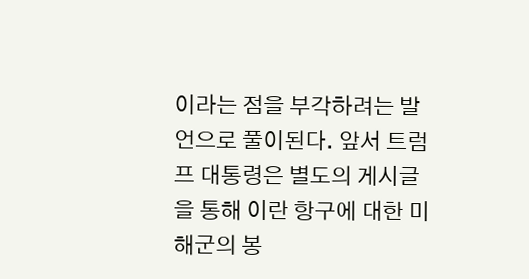이라는 점을 부각하려는 발언으로 풀이된다. 앞서 트럼프 대통령은 별도의 게시글을 통해 이란 항구에 대한 미 해군의 봉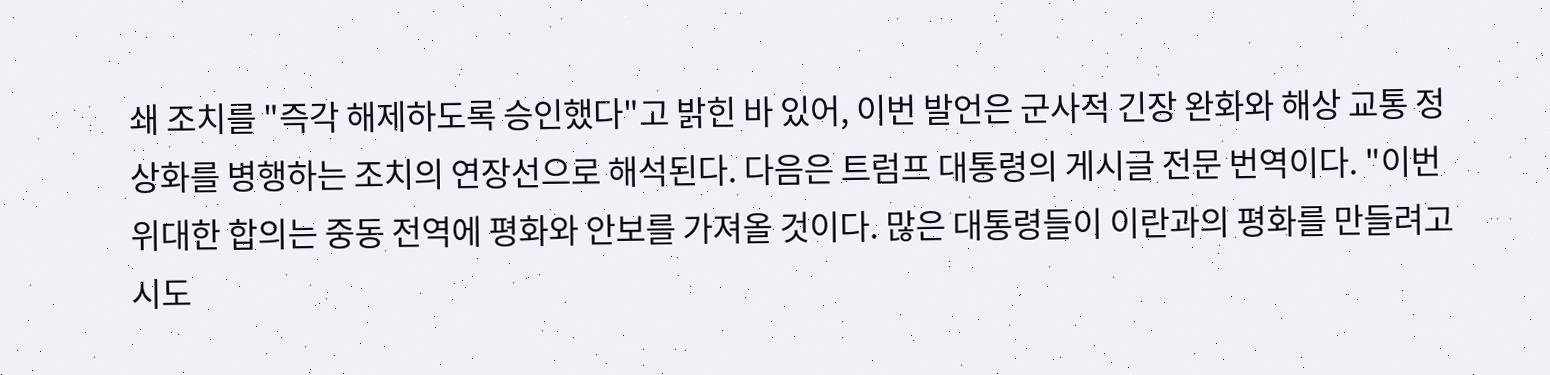쇄 조치를 "즉각 해제하도록 승인했다"고 밝힌 바 있어, 이번 발언은 군사적 긴장 완화와 해상 교통 정상화를 병행하는 조치의 연장선으로 해석된다. 다음은 트럼프 대통령의 게시글 전문 번역이다. "이번 위대한 합의는 중동 전역에 평화와 안보를 가져올 것이다. 많은 대통령들이 이란과의 평화를 만들려고 시도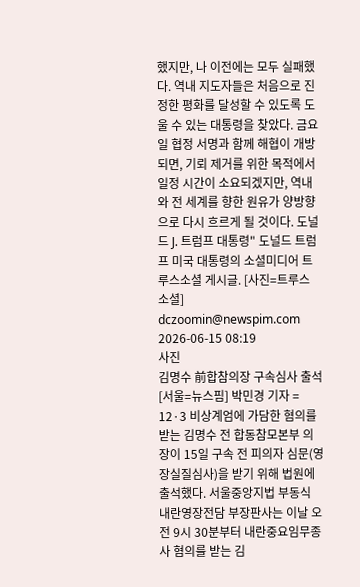했지만, 나 이전에는 모두 실패했다. 역내 지도자들은 처음으로 진정한 평화를 달성할 수 있도록 도울 수 있는 대통령을 찾았다. 금요일 협정 서명과 함께 해협이 개방되면, 기뢰 제거를 위한 목적에서 일정 시간이 소요되겠지만, 역내와 전 세계를 향한 원유가 양방향으로 다시 흐르게 될 것이다. 도널드 J. 트럼프 대통령" 도널드 트럼프 미국 대통령의 소셜미디어 트루스소셜 게시글. [사진=트루스 소셜] dczoomin@newspim.com 2026-06-15 08:19
사진
김명수 前합참의장 구속심사 출석 [서울=뉴스핌] 박민경 기자 = 12·3 비상계엄에 가담한 혐의를 받는 김명수 전 합동참모본부 의장이 15일 구속 전 피의자 심문(영장실질심사)을 받기 위해 법원에 출석했다. 서울중앙지법 부동식 내란영장전담 부장판사는 이날 오전 9시 30분부터 내란중요임무종사 혐의를 받는 김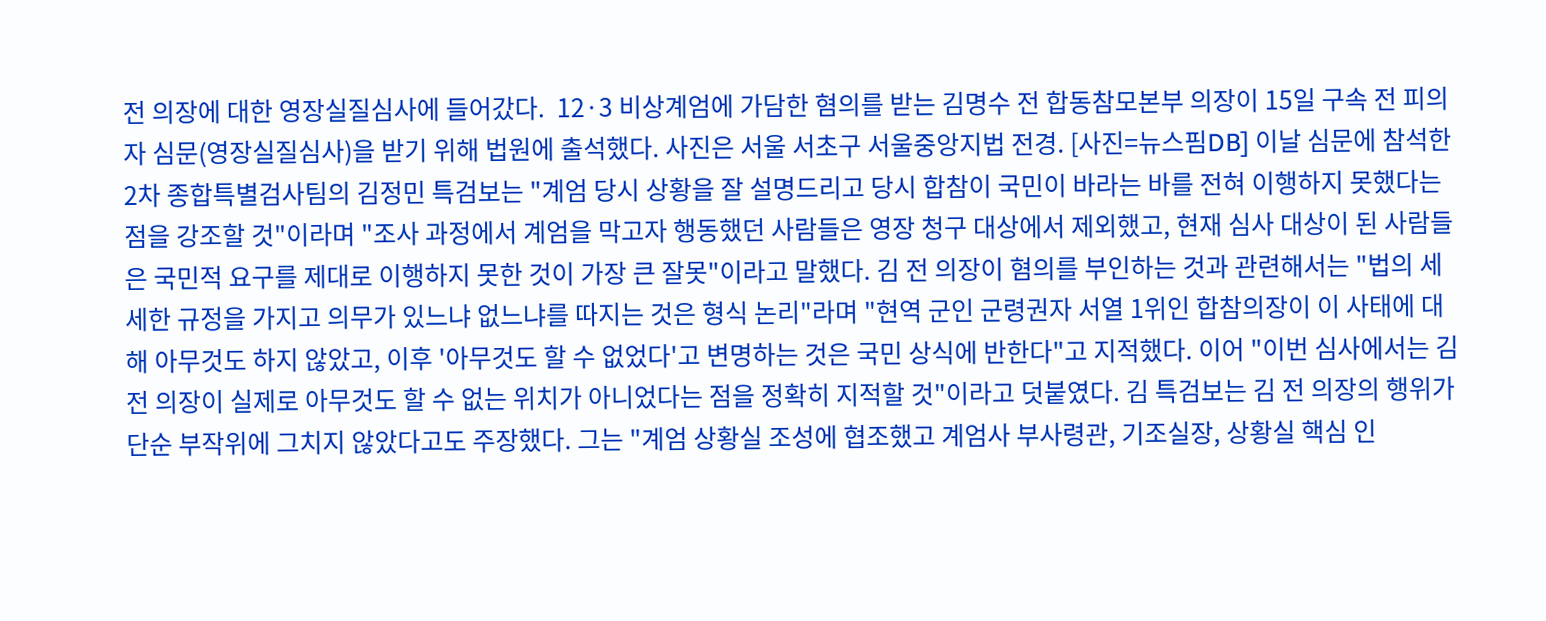전 의장에 대한 영장실질심사에 들어갔다.  12·3 비상계엄에 가담한 혐의를 받는 김명수 전 합동참모본부 의장이 15일 구속 전 피의자 심문(영장실질심사)을 받기 위해 법원에 출석했다. 사진은 서울 서초구 서울중앙지법 전경. [사진=뉴스핌DB] 이날 심문에 참석한 2차 종합특별검사팀의 김정민 특검보는 "계엄 당시 상황을 잘 설명드리고 당시 합참이 국민이 바라는 바를 전혀 이행하지 못했다는 점을 강조할 것"이라며 "조사 과정에서 계엄을 막고자 행동했던 사람들은 영장 청구 대상에서 제외했고, 현재 심사 대상이 된 사람들은 국민적 요구를 제대로 이행하지 못한 것이 가장 큰 잘못"이라고 말했다. 김 전 의장이 혐의를 부인하는 것과 관련해서는 "법의 세세한 규정을 가지고 의무가 있느냐 없느냐를 따지는 것은 형식 논리"라며 "현역 군인 군령권자 서열 1위인 합참의장이 이 사태에 대해 아무것도 하지 않았고, 이후 '아무것도 할 수 없었다'고 변명하는 것은 국민 상식에 반한다"고 지적했다. 이어 "이번 심사에서는 김 전 의장이 실제로 아무것도 할 수 없는 위치가 아니었다는 점을 정확히 지적할 것"이라고 덧붙였다. 김 특검보는 김 전 의장의 행위가 단순 부작위에 그치지 않았다고도 주장했다. 그는 "계엄 상황실 조성에 협조했고 계엄사 부사령관, 기조실장, 상황실 핵심 인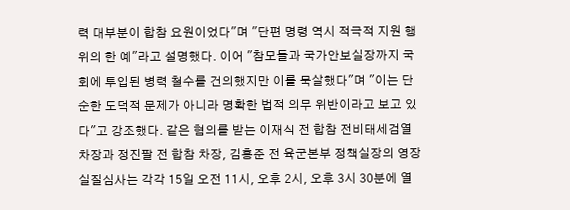력 대부분이 합참 요원이었다"며 "단편 명령 역시 적극적 지원 행위의 한 예"라고 설명했다. 이어 "참모들과 국가안보실장까지 국회에 투입된 병력 철수를 건의했지만 이를 묵살했다"며 "이는 단순한 도덕적 문제가 아니라 명확한 법적 의무 위반이라고 보고 있다"고 강조했다. 같은 혐의를 받는 이재식 전 합참 전비태세검열차장과 정진팔 전 합참 차장, 김흥준 전 육군본부 정책실장의 영장실질심사는 각각 15일 오전 11시, 오후 2시, 오후 3시 30분에 열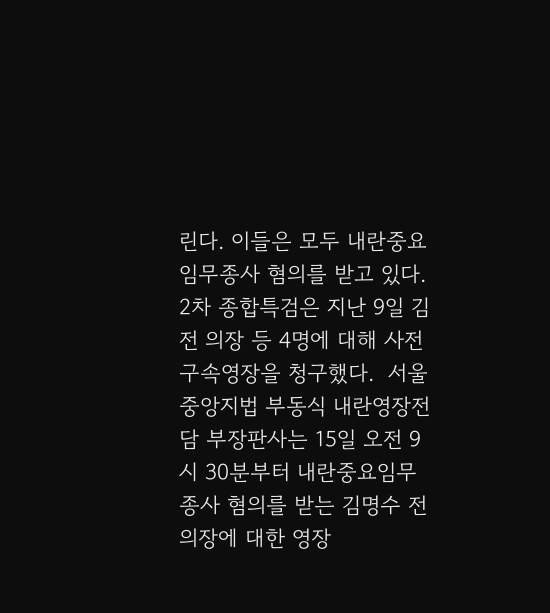린다. 이들은 모두 내란중요임무종사 혐의를 받고 있다. 2차 종합특검은 지난 9일 김 전 의장 등 4명에 대해 사전구속영장을 청구했다.  서울중앙지법 부동식 내란영장전담 부장판사는 15일 오전 9시 30분부터 내란중요임무종사 혐의를 받는 김명수 전 의장에 대한 영장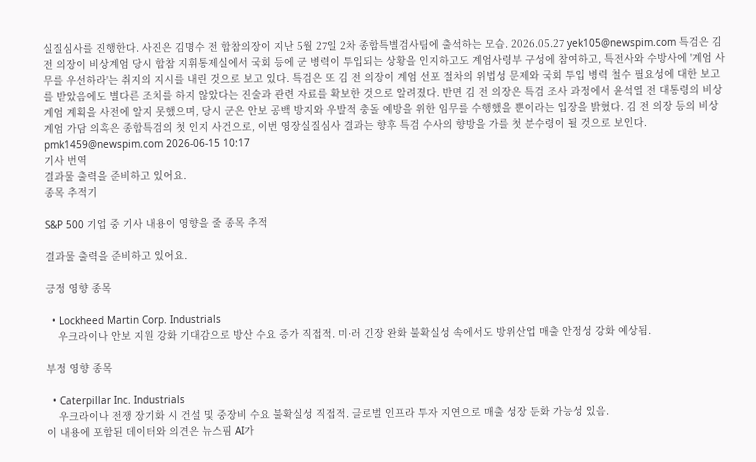실질심사를 진행한다. 사진은 김명수 전 합참의장이 지난 5월 27일 2차 종합특별검사팀에 출석하는 모습. 2026.05.27 yek105@newspim.com 특검은 김 전 의장이 비상계엄 당시 합참 지휘통제실에서 국회 등에 군 병력이 투입되는 상황을 인지하고도 계엄사령부 구성에 참여하고, 특전사와 수방사에 '계엄 사무를 우선하라'는 취지의 지시를 내린 것으로 보고 있다. 특검은 또 김 전 의장이 계엄 선포 절차의 위법성 문제와 국회 투입 병력 철수 필요성에 대한 보고를 받았음에도 별다른 조치를 하지 않았다는 진술과 관련 자료를 확보한 것으로 알려졌다. 반면 김 전 의장은 특검 조사 과정에서 윤석열 전 대통령의 비상계엄 계획을 사전에 알지 못했으며, 당시 군은 안보 공백 방지와 우발적 충돌 예방을 위한 임무를 수행했을 뿐이라는 입장을 밝혔다. 김 전 의장 등의 비상계엄 가담 의혹은 종합특검의 첫 인지 사건으로, 이번 영장실질심사 결과는 향후 특검 수사의 향방을 가를 첫 분수령이 될 것으로 보인다. pmk1459@newspim.com 2026-06-15 10:17
기사 번역
결과물 출력을 준비하고 있어요.
종목 추적기

S&P 500 기업 중 기사 내용이 영향을 줄 종목 추적

결과물 출력을 준비하고 있어요.

긍정 영향 종목

  • Lockheed Martin Corp. Industrials
    우크라이나 안보 지원 강화 기대감으로 방산 수요 증가 직접적. 미·러 긴장 완화 불확실성 속에서도 방위산업 매출 안정성 강화 예상됨.

부정 영향 종목

  • Caterpillar Inc. Industrials
    우크라이나 전쟁 장기화 시 건설 및 중장비 수요 불확실성 직접적. 글로벌 인프라 투자 지연으로 매출 성장 둔화 가능성 있음.
이 내용에 포함된 데이터와 의견은 뉴스핌 AI가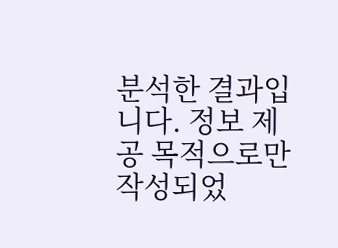분석한 결과입니다. 정보 제공 목적으로만 작성되었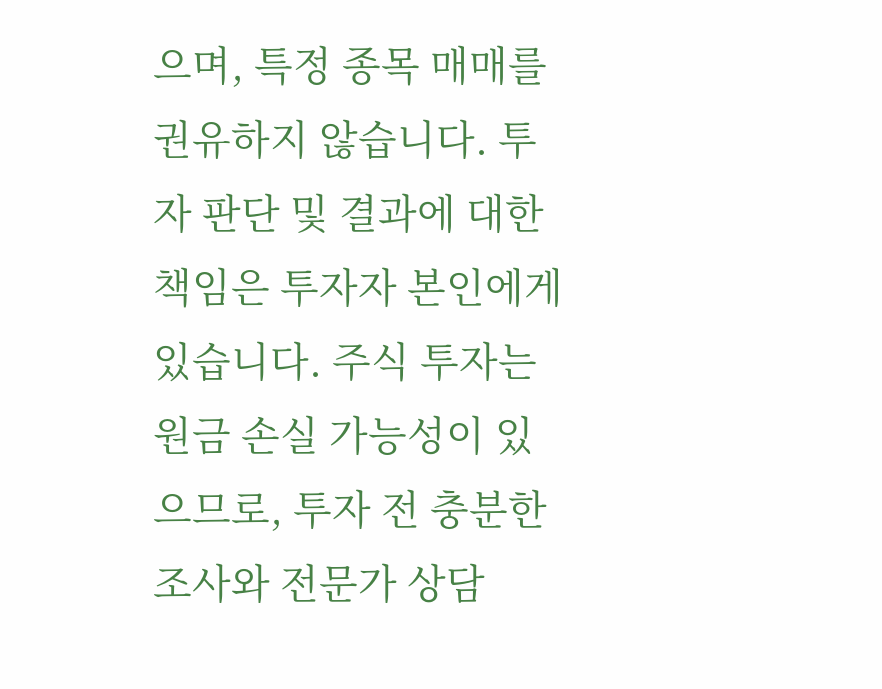으며, 특정 종목 매매를 권유하지 않습니다. 투자 판단 및 결과에 대한 책임은 투자자 본인에게 있습니다. 주식 투자는 원금 손실 가능성이 있으므로, 투자 전 충분한 조사와 전문가 상담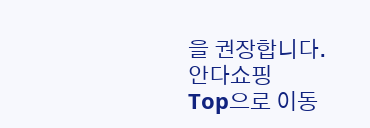을 권장합니다.
안다쇼핑
Top으로 이동